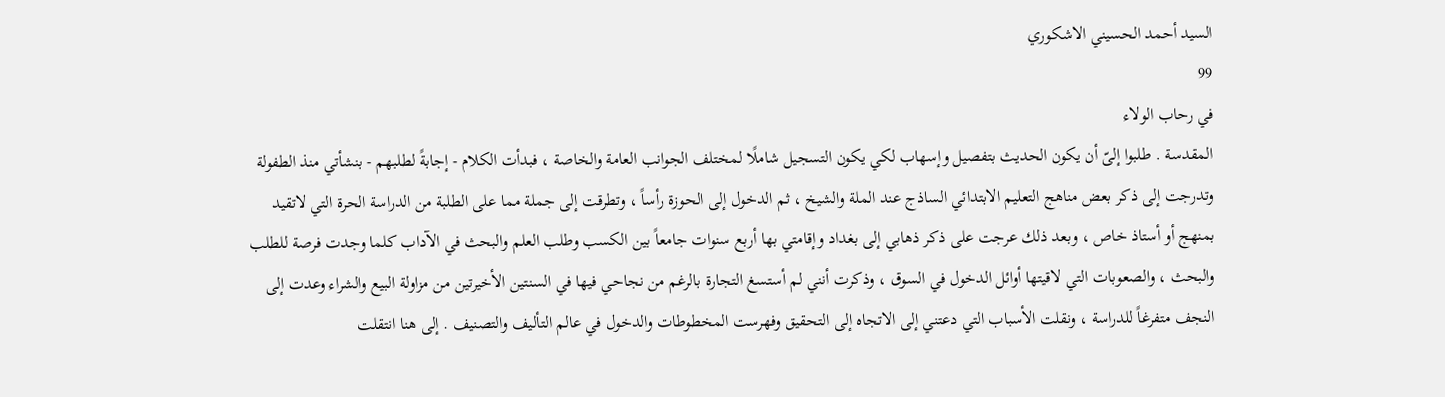السيد أحمد الحسيني الاشكوري
99
في رحاب الولاء
المقدسة . طلبوا إلىّ أن يكون الحديث بتفصيل وإسهاب لكي يكون التسجيل شاملًا لمختلف الجوانب العامة والخاصة ، فبدأت الكلام - إجابةً لطلبهم - بنشأتي منذ الطفولة وتدرجت إلى ذكر بعض مناهج التعليم الابتدائي الساذج عند الملة والشيخ ، ثم الدخول إلى الحوزة رأساً ، وتطرقت إلى جملة مما على الطلبة من الدراسة الحرة التي لاتقيد بمنهج أو أستاذ خاص ، وبعد ذلك عرجت على ذكر ذهابي إلى بغداد وإقامتي بها أربع سنوات جامعاً بين الكسب وطلب العلم والبحث في الآداب كلما وجدت فرصة للطلب والبحث ، والصعوبات التي لاقيتها أوائل الدخول في السوق ، وذكرت أنني لم أستسغ التجارة بالرغم من نجاحي فيها في السنتين الأخيرتين من مزاولة البيع والشراء وعدت إلى النجف متفرغاً للدراسة ، ونقلت الأسباب التي دعتني إلى الاتجاه إلى التحقيق وفهرست المخطوطات والدخول في عالم التأليف والتصنيف . إلى هنا انتقلت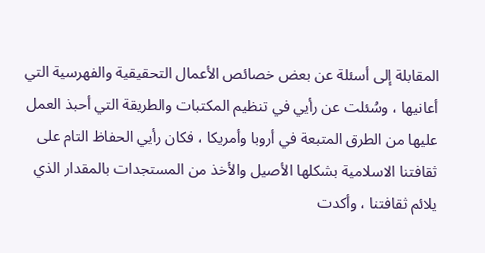المقابلة إلى أسئلة عن بعض خصائص الأعمال التحقيقية والفهرسية التي أعانيها ، وسُئلت عن رأيي في تنظيم المكتبات والطريقة التي أحبذ العمل عليها من الطرق المتبعة في أروبا وأمريكا ، فكان رأيي الحفاظ التام على ثقافتنا الاسلامية بشكلها الأصيل والأخذ من المستجدات بالمقدار الذي يلائم ثقافتنا ، وأكدت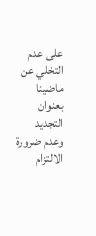على عدم التخلي عن ماضينا بعنوان التجديد وعدم ضرورة الالتزام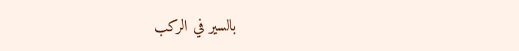بالسير في الركب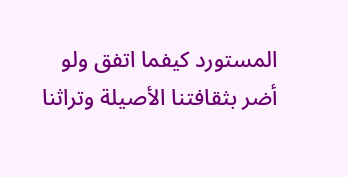المستورد كيفما اتفق ولو أضر بثقافتنا الأصيلة وتراثنا